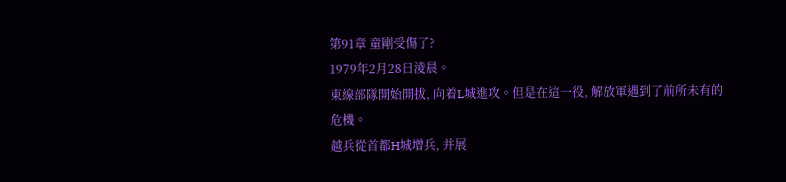第91章 童剛受傷了?
1979年2月28日淩晨。
東線部隊開始開拔, 向着L城進攻。但是在這一役, 解放軍遇到了前所未有的危機。
越兵從首都H城增兵, 并展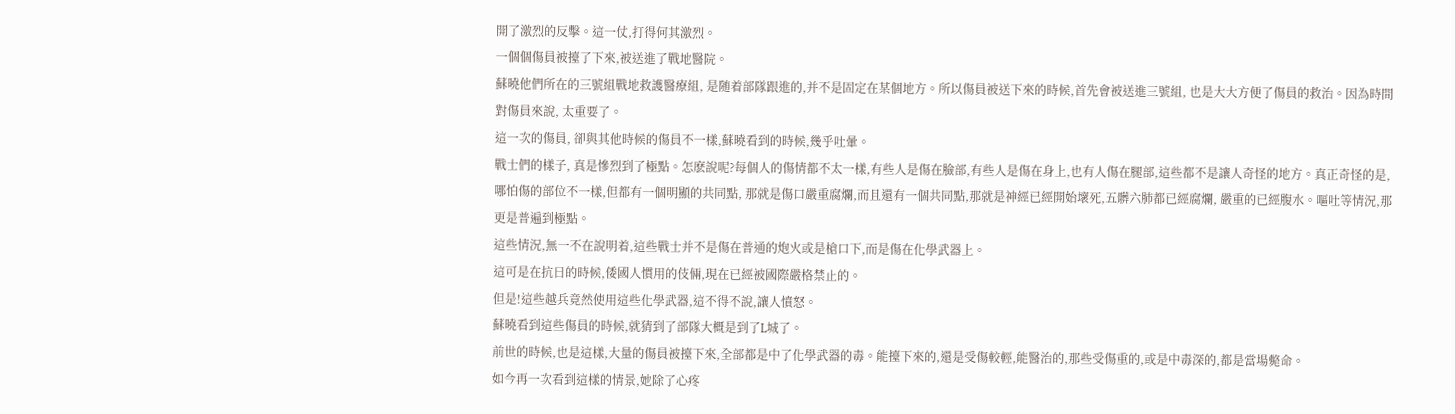開了激烈的反擊。這一仗,打得何其激烈。
一個個傷員被擡了下來,被送進了戰地醫院。
蘇曉他們所在的三號組戰地救護醫療組, 是随着部隊跟進的,并不是固定在某個地方。所以傷員被送下來的時候,首先會被送進三號組, 也是大大方便了傷員的救治。因為時間對傷員來說, 太重要了。
這一次的傷員, 卻與其他時候的傷員不一樣,蘇曉看到的時候,幾乎吐暈。
戰士們的樣子, 真是慘烈到了極點。怎麽說呢?每個人的傷情都不太一樣,有些人是傷在臉部,有些人是傷在身上,也有人傷在腿部,這些都不是讓人奇怪的地方。真正奇怪的是,哪怕傷的部位不一樣,但都有一個明顯的共同點, 那就是傷口嚴重腐爛,而且還有一個共同點,那就是神經已經開始壞死,五髒六肺都已經腐爛, 嚴重的已經腹水。嘔吐等情況,那更是普遍到極點。
這些情況,無一不在說明着,這些戰士并不是傷在普通的炮火或是槍口下,而是傷在化學武器上。
這可是在抗日的時候,倭國人慣用的伎倆,現在已經被國際嚴格禁止的。
但是!這些越兵竟然使用這些化學武器,這不得不說,讓人憤怒。
蘇曉看到這些傷員的時候,就猜到了部隊大概是到了L城了。
前世的時候,也是這樣,大量的傷員被擡下來,全部都是中了化學武器的毒。能擡下來的,還是受傷較輕,能醫治的,那些受傷重的,或是中毒深的,都是當場斃命。
如今再一次看到這樣的情景,她除了心疼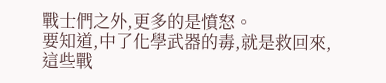戰士們之外,更多的是憤怒。
要知道,中了化學武器的毒,就是救回來,這些戰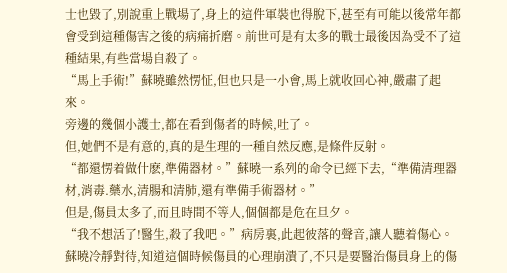士也毀了,別說重上戰場了,身上的這件軍裝也得脫下,甚至有可能以後常年都會受到這種傷害之後的病痛折磨。前世可是有太多的戰士最後因為受不了這種結果,有些當場自殺了。
“馬上手術!”蘇曉雖然愣怔,但也只是一小會,馬上就收回心神,嚴肅了起來。
旁邊的幾個小護士,都在看到傷者的時候,吐了。
但,她們不是有意的,真的是生理的一種自然反應,是條件反射。
“都還愣着做什麽,準備器材。”蘇曉一系列的命令已經下去,“準備清理器材,消毒.藥水,清腸和清肺,還有準備手術器材。”
但是,傷員太多了,而且時間不等人,個個都是危在旦夕。
“我不想活了!醫生,殺了我吧。”病房裏,此起彼落的聲音,讓人聽着傷心。
蘇曉冷靜對待,知道這個時候傷員的心理崩潰了,不只是要醫治傷員身上的傷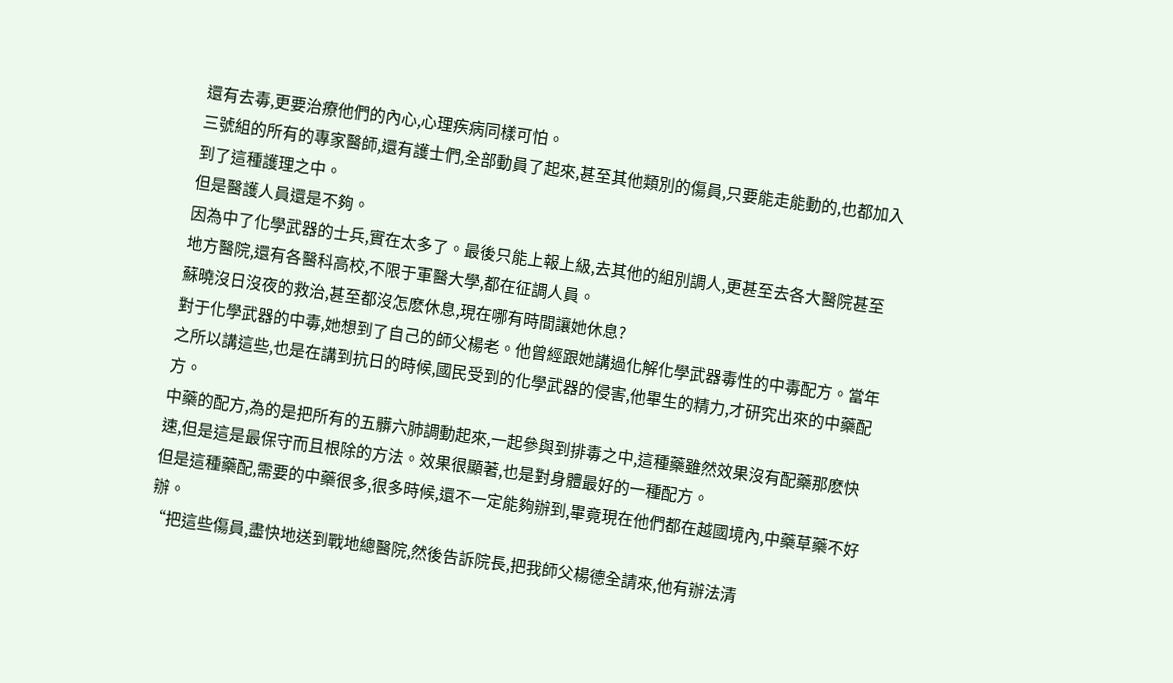還有去毒,更要治療他們的內心,心理疾病同樣可怕。
三號組的所有的專家醫師,還有護士們,全部動員了起來,甚至其他類別的傷員,只要能走能動的,也都加入到了這種護理之中。
但是醫護人員還是不夠。
因為中了化學武器的士兵,實在太多了。最後只能上報上級,去其他的組別調人,更甚至去各大醫院甚至地方醫院,還有各醫科高校,不限于軍醫大學,都在征調人員。
蘇曉沒日沒夜的救治,甚至都沒怎麽休息,現在哪有時間讓她休息?
對于化學武器的中毒,她想到了自己的師父楊老。他曾經跟她講過化解化學武器毒性的中毒配方。當年之所以講這些,也是在講到抗日的時候,國民受到的化學武器的侵害,他畢生的精力,才研究出來的中藥配方。
中藥的配方,為的是把所有的五髒六肺調動起來,一起參與到排毒之中,這種藥雖然效果沒有配藥那麽快速,但是這是最保守而且根除的方法。效果很顯著,也是對身體最好的一種配方。
但是這種藥配,需要的中藥很多,很多時候,還不一定能夠辦到,畢竟現在他們都在越國境內,中藥草藥不好辦。
“把這些傷員,盡快地送到戰地總醫院,然後告訴院長,把我師父楊德全請來,他有辦法清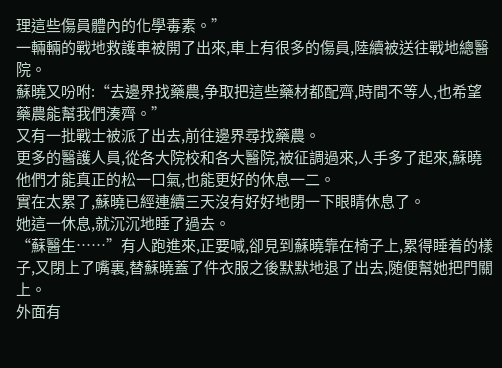理這些傷員體內的化學毒素。”
一輛輛的戰地救護車被開了出來,車上有很多的傷員,陸續被送往戰地總醫院。
蘇曉又吩咐:“去邊界找藥農,争取把這些藥材都配齊,時間不等人,也希望藥農能幫我們湊齊。”
又有一批戰士被派了出去,前往邊界尋找藥農。
更多的醫護人員,從各大院校和各大醫院,被征調過來,人手多了起來,蘇曉他們才能真正的松一口氣,也能更好的休息一二。
實在太累了,蘇曉已經連續三天沒有好好地閉一下眼睛休息了。
她這一休息,就沉沉地睡了過去。
“蘇醫生……”有人跑進來,正要喊,卻見到蘇曉靠在椅子上,累得睡着的樣子,又閉上了嘴裏,替蘇曉蓋了件衣服之後默默地退了出去,随便幫她把門關上。
外面有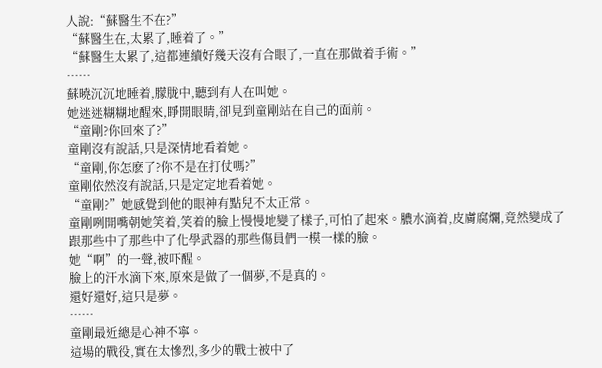人說:“蘇醫生不在?”
“蘇醫生在,太累了,睡着了。”
“蘇醫生太累了,這都連續好幾天沒有合眼了,一直在那做着手術。”
……
蘇曉沉沉地睡着,朦胧中,聽到有人在叫她。
她迷迷糊糊地醒來,睜開眼睛,卻見到童剛站在自己的面前。
“童剛?你回來了?”
童剛沒有說話,只是深情地看着她。
“童剛,你怎麽了?你不是在打仗嗎?”
童剛依然沒有說話,只是定定地看着她。
“童剛?”她感覺到他的眼神有點兒不太正常。
童剛咧開嘴朝她笑着,笑着的臉上慢慢地變了樣子,可怕了起來。膿水滴着,皮膚腐爛,竟然變成了跟那些中了那些中了化學武器的那些傷員們一模一樣的臉。
她“啊”的一聲,被吓醒。
臉上的汗水滴下來,原來是做了一個夢,不是真的。
還好還好,這只是夢。
……
童剛最近總是心神不寧。
這場的戰役,實在太慘烈,多少的戰士被中了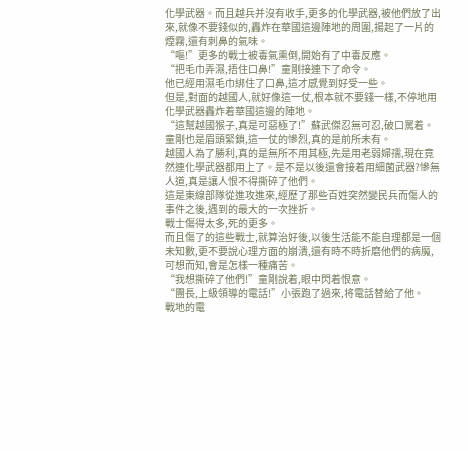化學武器。而且越兵并沒有收手,更多的化學武器,被他們放了出來,就像不要錢似的,轟炸在華國這邊陣地的周圍,揚起了一片的煙霧,還有刺鼻的氣味。
“嘔!”更多的戰士被毒氣熏倒,開始有了中毒反應。
“把毛巾弄濕,捂住口鼻!”童剛接連下了命令。
他已經用濕毛巾綁住了口鼻,這才感覺到好受一些。
但是,對面的越國人,就好像這一仗,根本就不要錢一樣,不停地用化學武器轟炸着華國這邊的陣地。
“這幫越國猴子,真是可惡極了!”蘇武傑忍無可忍,破口罵着。
童剛也是眉頭緊鎖,這一仗的慘烈,真的是前所未有。
越國人為了勝利,真的是無所不用其極,先是用老弱婦孺,現在竟然連化學武器都用上了。是不是以後還會接着用細菌武器?慘無人道,真是讓人恨不得撕碎了他們。
這是東線部隊從進攻進來,經歷了那些百姓突然變民兵而傷人的事件之後,遇到的最大的一次挫折。
戰士傷得太多,死的更多。
而且傷了的這些戰士,就算治好後,以後生活能不能自理都是一個未知數,更不要說心理方面的崩潰,還有時不時折磨他們的病魔,可想而知,會是怎樣一種痛苦。
“我想撕碎了他們!”童剛說着,眼中閃着恨意。
“團長,上級領導的電話!”小張跑了過來,将電話替給了他。
戰地的電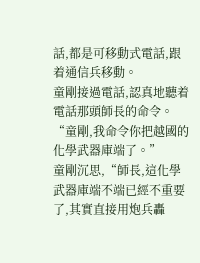話,都是可移動式電話,跟着通信兵移動。
童剛接過電話,認真地聽着電話那頭師長的命令。
“童剛,我命令你把越國的化學武器庫端了。”
童剛沉思,“師長,這化學武器庫端不端已經不重要了,其實直接用炮兵轟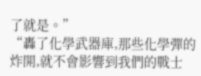了就是。”
“轟了化學武器庫,那些化學彈的炸開,就不會影響到我們的戰士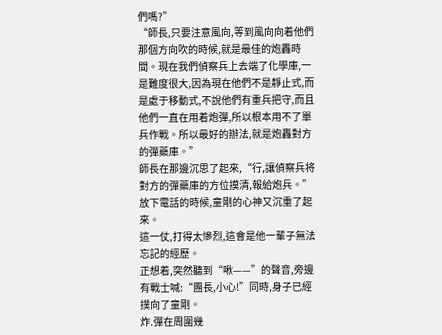們嗎?”
“師長,只要注意風向,等到風向向着他們那個方向吹的時候,就是最佳的炮轟時間。現在我們偵察兵上去端了化學庫,一是難度很大,因為現在他們不是靜止式,而是處于移動式,不說他們有重兵把守,而且他們一直在用着炮彈,所以根本用不了單兵作戰。所以最好的辦法,就是炮轟對方的彈藥庫。”
師長在那邊沉思了起來,“行,讓偵察兵将對方的彈藥庫的方位摸清,報給炮兵。”
放下電話的時候,童剛的心神又沉重了起來。
這一仗,打得太慘烈,這會是他一輩子無法忘記的經歷。
正想着,突然聽到“啾——”的聲音,旁邊有戰士喊:“團長,小心!”同時,身子已經撲向了童剛。
炸.彈在周圍幾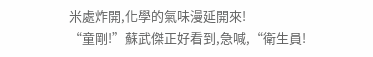米處炸開,化學的氣味漫延開來!
“童剛!”蘇武傑正好看到,急喊,“衛生員!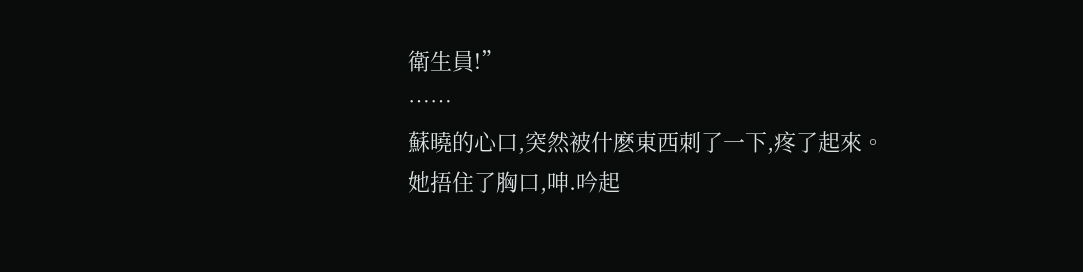衛生員!”
……
蘇曉的心口,突然被什麽東西刺了一下,疼了起來。
她捂住了胸口,呻.吟起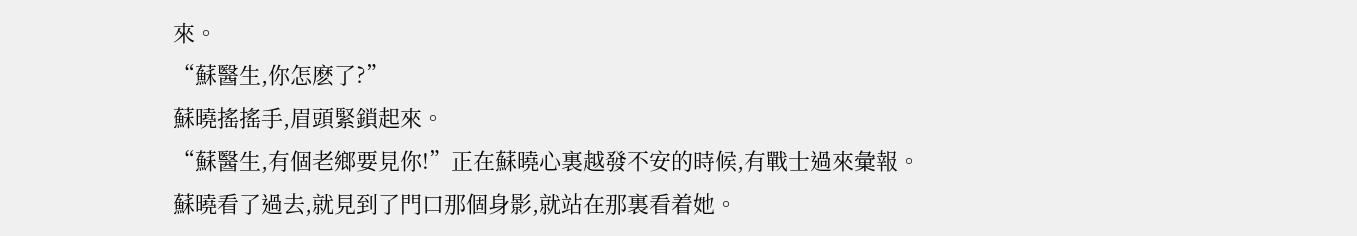來。
“蘇醫生,你怎麽了?”
蘇曉搖搖手,眉頭緊鎖起來。
“蘇醫生,有個老鄉要見你!”正在蘇曉心裏越發不安的時候,有戰士過來彙報。
蘇曉看了過去,就見到了門口那個身影,就站在那裏看着她。